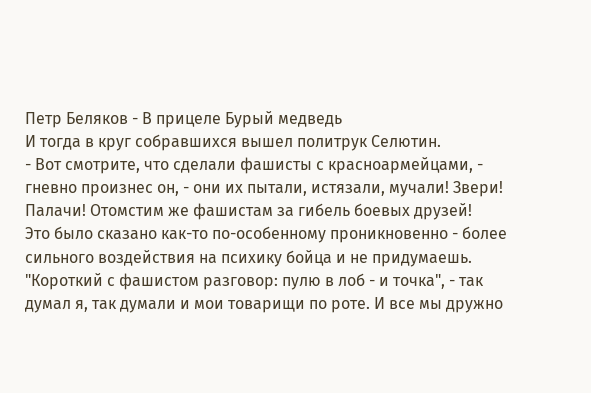Петр Беляков - В прицеле Бурый медведь
И тогда в круг собравшихся вышел политрук Селютин.
- Вот смотрите, что сделали фашисты с красноармейцами, - гневно произнес он, - они их пытали, истязали, мучали! Звери! Палачи! Отомстим же фашистам за гибель боевых друзей!
Это было сказано как-то по-особенному проникновенно - более сильного воздействия на психику бойца и не придумаешь.
"Короткий с фашистом разговор: пулю в лоб - и точка", - так думал я, так думали и мои товарищи по роте. И все мы дружно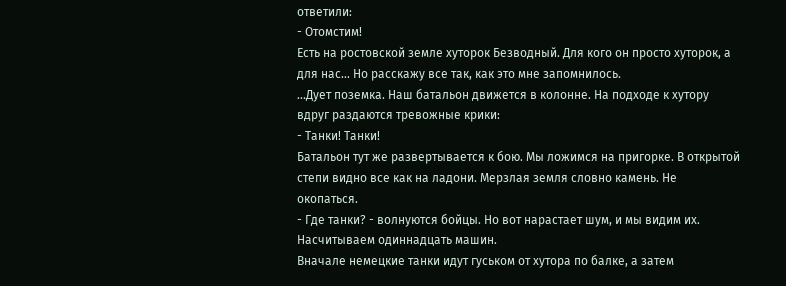ответили:
- Отомстим!
Есть на ростовской земле хуторок Безводный. Для кого он просто хуторок, а для нас... Но расскажу все так, как это мне запомнилось.
...Дует поземка. Наш батальон движется в колонне. На подходе к хутору вдруг раздаются тревожные крики:
- Танки! Танки!
Батальон тут же развертывается к бою. Мы ложимся на пригорке. В открытой степи видно все как на ладони. Мерзлая земля словно камень. Не окопаться.
- Где танки? - волнуются бойцы. Но вот нарастает шум, и мы видим их. Насчитываем одиннадцать машин.
Вначале немецкие танки идут гуськом от хутора по балке, а затем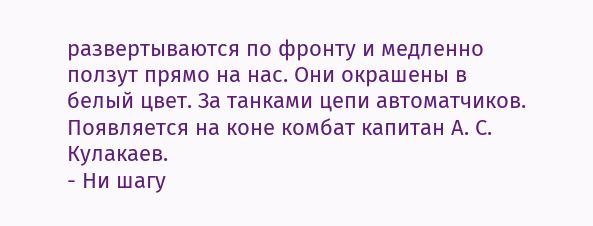развертываются по фронту и медленно ползут прямо на нас. Они окрашены в белый цвет. За танками цепи автоматчиков.
Появляется на коне комбат капитан А. С. Кулакаев.
- Ни шагу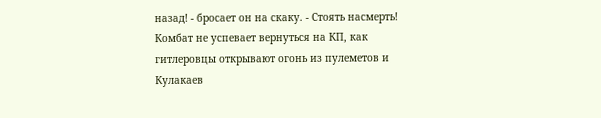назад! - бросает он на скаку. - Стоять насмерть!
Комбат не успевает вернуться на КП, как гитлеровцы открывают огонь из пулеметов и Кулакаев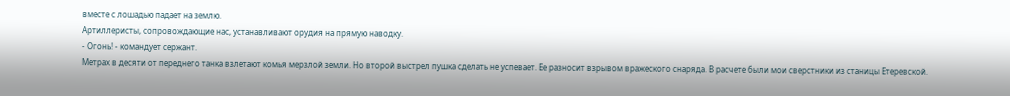вместе с лошадью падает на землю.
Артиллеристы, сопровождающие нас, устанавливают орудия на прямую наводку.
- Огонь! - командует сержант.
Метрах в десяти от переднего танка взлетают комья мерзлой земли. Но второй выстрел пушка сделать не успевает. Ее разносит взрывом вражеского снаряда. В расчете были мои сверстники из станицы Етеревской.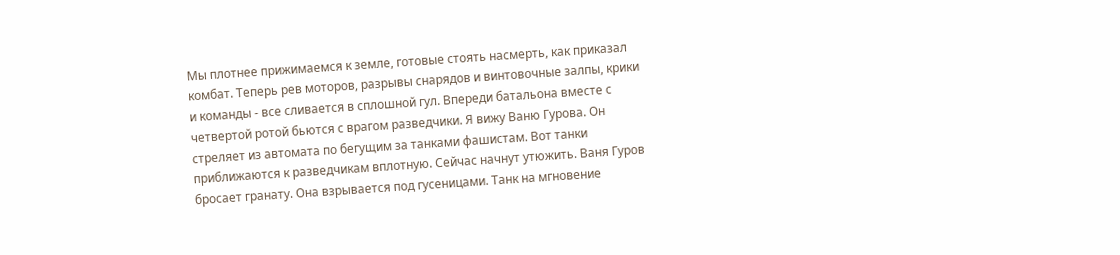Мы плотнее прижимаемся к земле, готовые стоять насмерть, как приказал комбат. Теперь рев моторов, разрывы снарядов и винтовочные залпы, крики и команды - все сливается в сплошной гул. Впереди батальона вместе с четвертой ротой бьются с врагом разведчики. Я вижу Ваню Гурова. Он стреляет из автомата по бегущим за танками фашистам. Вот танки приближаются к разведчикам вплотную. Сейчас начнут утюжить. Ваня Гуров бросает гранату. Она взрывается под гусеницами. Танк на мгновение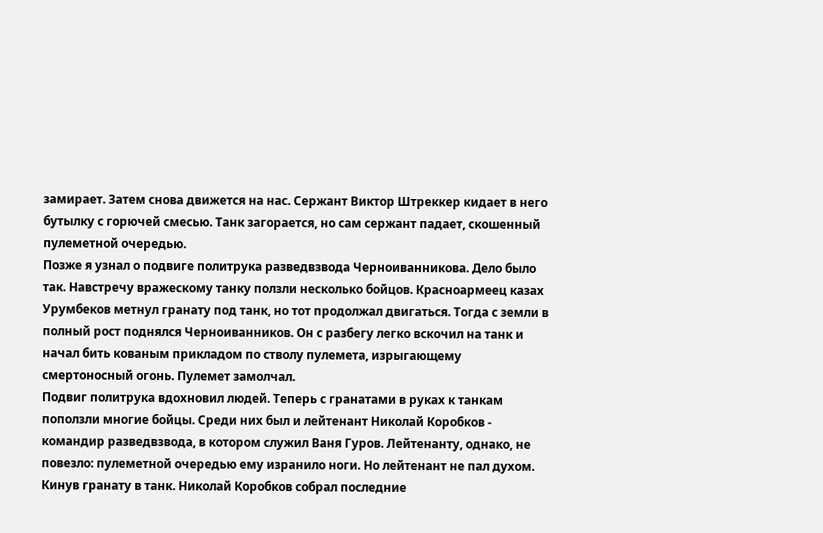замирает. Затем снова движется на нас. Сержант Виктор Штреккер кидает в него бутылку с горючей смесью. Танк загорается, но сам сержант падает, скошенный пулеметной очередью.
Позже я узнал о подвиге политрука разведвзвода Черноиванникова. Дело было так. Навстречу вражескому танку ползли несколько бойцов. Красноармеец казах Урумбеков метнул гранату под танк, но тот продолжал двигаться. Тогда с земли в полный рост поднялся Черноиванников. Он с разбегу легко вскочил на танк и начал бить кованым прикладом по стволу пулемета, изрыгающему смертоносный огонь. Пулемет замолчал.
Подвиг политрука вдохновил людей. Теперь с гранатами в руках к танкам поползли многие бойцы. Среди них был и лейтенант Николай Коробков - командир разведвзвода, в котором служил Ваня Гуров. Лейтенанту, однако, не повезло: пулеметной очередью ему изранило ноги. Но лейтенант не пал духом. Кинув гранату в танк. Николай Коробков собрал последние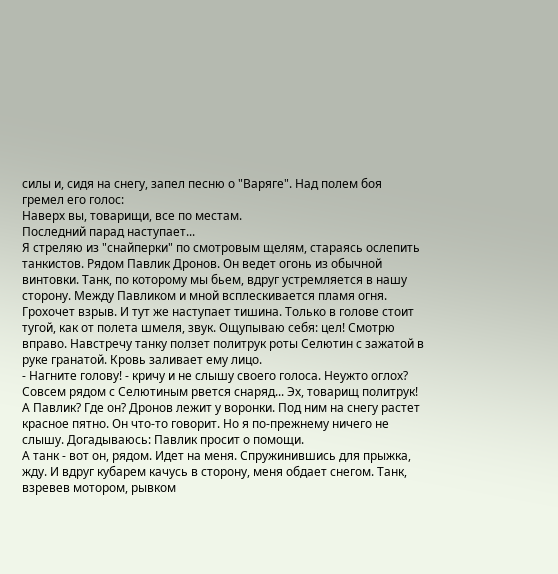силы и, сидя на снегу, запел песню о "Варяге". Над полем боя гремел его голос:
Наверх вы, товарищи, все по местам.
Последний парад наступает...
Я стреляю из "снайперки" по смотровым щелям, стараясь ослепить танкистов. Рядом Павлик Дронов. Он ведет огонь из обычной винтовки. Танк, по которому мы бьем, вдруг устремляется в нашу сторону. Между Павликом и мной всплескивается пламя огня. Грохочет взрыв. И тут же наступает тишина. Только в голове стоит тугой, как от полета шмеля, звук. Ощупываю себя: цел! Смотрю вправо. Навстречу танку ползет политрук роты Селютин с зажатой в руке гранатой. Кровь заливает ему лицо.
- Нагните голову! - кричу и не слышу своего голоса. Неужто оглох? Совсем рядом с Селютиным рвется снаряд... Эх, товарищ политрук!
А Павлик? Где он? Дронов лежит у воронки. Под ним на снегу растет красное пятно. Он что-то говорит. Но я по-прежнему ничего не слышу. Догадываюсь: Павлик просит о помощи.
А танк - вот он, рядом. Идет на меня. Спружинившись для прыжка, жду. И вдруг кубарем качусь в сторону, меня обдает снегом. Танк, взревев мотором, рывком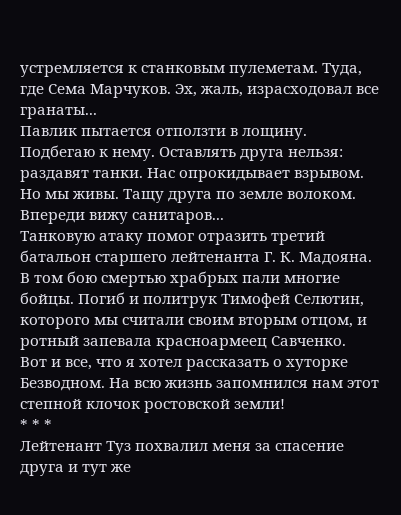устремляется к станковым пулеметам. Туда, где Сема Марчуков. Эх, жаль, израсходовал все гранаты...
Павлик пытается отползти в лощину. Подбегаю к нему. Оставлять друга нельзя: раздавят танки. Нас опрокидывает взрывом. Но мы живы. Тащу друга по земле волоком. Впереди вижу санитаров...
Танковую атаку помог отразить третий батальон старшего лейтенанта Г. К. Мадояна. В том бою смертью храбрых пали многие бойцы. Погиб и политрук Тимофей Селютин, которого мы считали своим вторым отцом, и ротный запевала красноармеец Савченко.
Вот и все, что я хотел рассказать о хуторке Безводном. На всю жизнь запомнился нам этот степной клочок ростовской земли!
* * *
Лейтенант Туз похвалил меня за спасение друга и тут же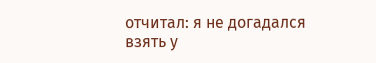отчитал: я не догадался взять у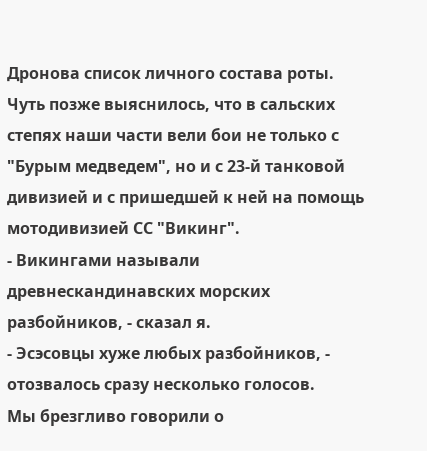Дронова список личного состава роты.
Чуть позже выяснилось, что в сальских степях наши части вели бои не только с "Бурым медведем", но и с 23-й танковой дивизией и с пришедшей к ней на помощь мотодивизией СС "Викинг".
- Викингами называли древнескандинавских морских разбойников, - сказал я.
- Эсэсовцы хуже любых разбойников, - отозвалось сразу несколько голосов.
Мы брезгливо говорили о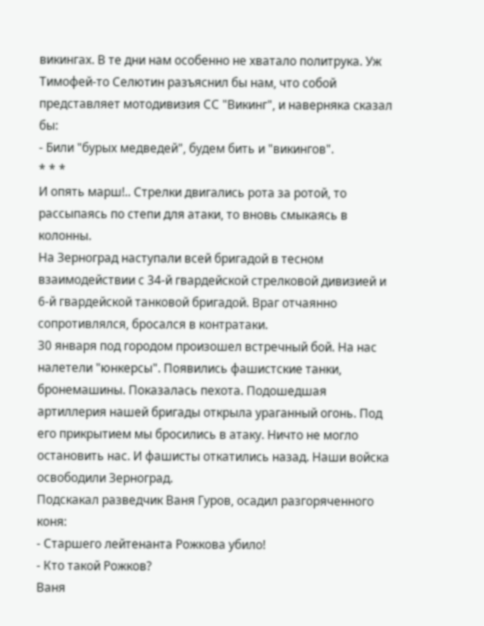викингах. В те дни нам особенно не хватало политрука. Уж Тимофей-то Селютин разъяснил бы нам, что собой представляет мотодивизия СС "Викинг", и наверняка сказал бы:
- Били "бурых медведей", будем бить и "викингов".
* * *
И опять марш!.. Стрелки двигались рота за ротой, то рассыпаясь по степи для атаки, то вновь смыкаясь в колонны.
На Зерноград наступали всей бригадой в тесном взаимодействии с 34-й гвардейской стрелковой дивизией и 6-й гвардейской танковой бригадой. Враг отчаянно сопротивлялся, бросался в контратаки.
30 января под городом произошел встречный бой. На нас налетели "юнкерсы". Появились фашистские танки, бронемашины. Показалась пехота. Подошедшая артиллерия нашей бригады открыла ураганный огонь. Под его прикрытием мы бросились в атаку. Ничто не могло остановить нас. И фашисты откатились назад. Наши войска освободили Зерноград.
Подскакал разведчик Ваня Гуров, осадил разгоряченного коня:
- Старшего лейтенанта Рожкова убило!
- Кто такой Рожков?
Ваня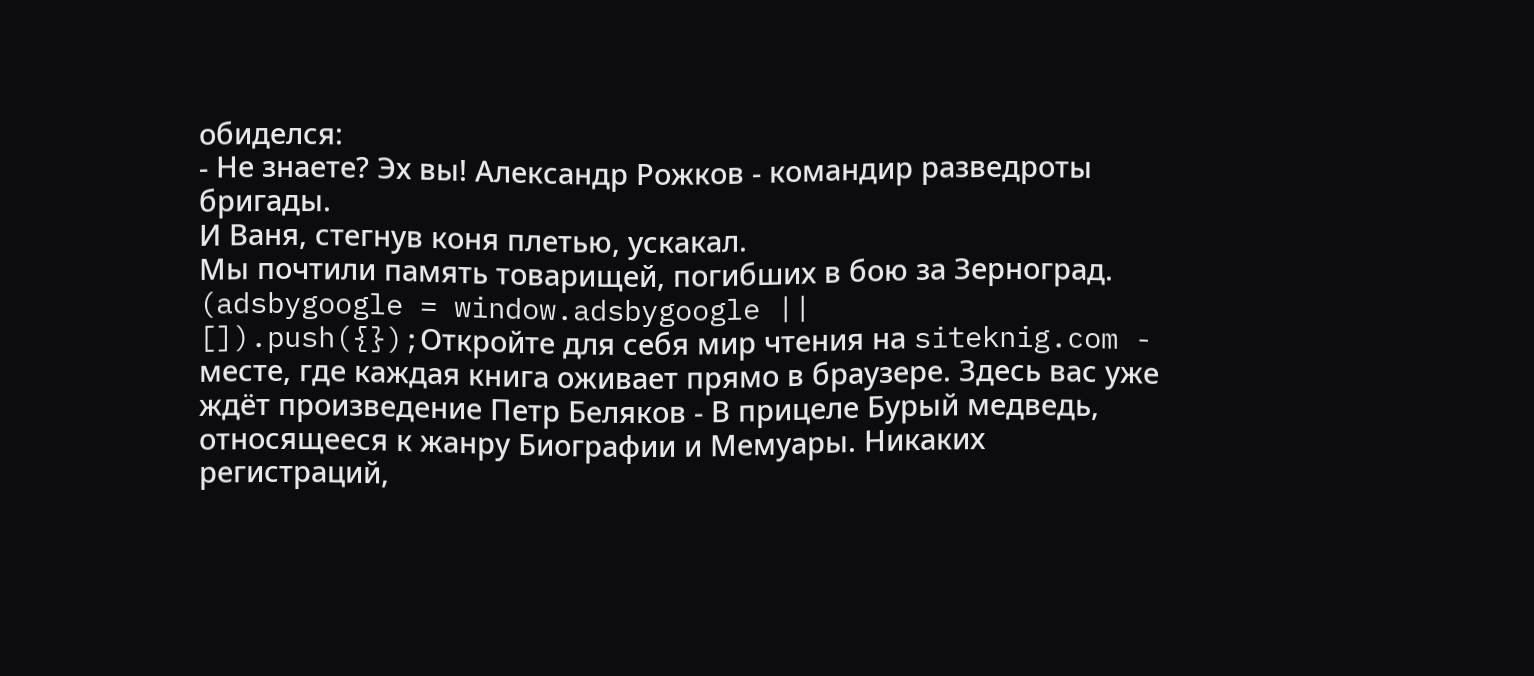обиделся:
- Не знаете? Эх вы! Александр Рожков - командир разведроты бригады.
И Ваня, стегнув коня плетью, ускакал.
Мы почтили память товарищей, погибших в бою за Зерноград.
(adsbygoogle = window.adsbygoogle || []).push({});Откройте для себя мир чтения на siteknig.com - месте, где каждая книга оживает прямо в браузере. Здесь вас уже ждёт произведение Петр Беляков - В прицеле Бурый медведь, относящееся к жанру Биографии и Мемуары. Никаких регистраций,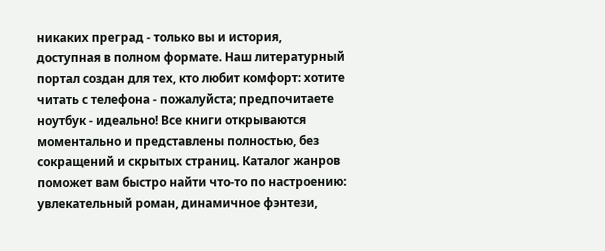никаких преград - только вы и история, доступная в полном формате. Наш литературный портал создан для тех, кто любит комфорт: хотите читать с телефона - пожалуйста; предпочитаете ноутбук - идеально! Все книги открываются моментально и представлены полностью, без сокращений и скрытых страниц. Каталог жанров поможет вам быстро найти что-то по настроению: увлекательный роман, динамичное фэнтези,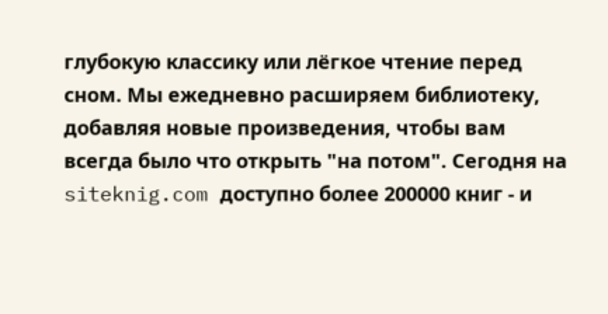глубокую классику или лёгкое чтение перед сном. Мы ежедневно расширяем библиотеку, добавляя новые произведения, чтобы вам всегда было что открыть "на потом". Сегодня на siteknig.com доступно более 200000 книг - и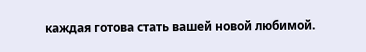каждая готова стать вашей новой любимой.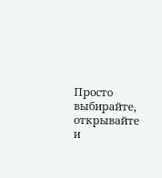Просто выбирайте, открывайте и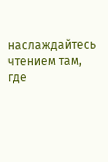наслаждайтесь чтением там, где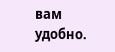вам удобно.